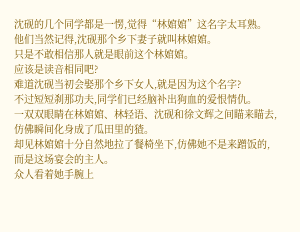沈砚的几个同学都是一愣,觉得“林婠婠”这名字太耳熟。
他们当然记得,沈砚那个乡下妻子就叫林婠婠。
只是不敢相信那人就是眼前这个林婠婠。
应该是读音相同吧?
难道沈砚当初会娶那个乡下女人,就是因为这个名字?
不过短短刹那功夫,同学们已经脑补出狗血的爱恨情仇。
一双双眼睛在林婠婠、林轻语、沈砚和徐文辉之间瞄来瞄去,仿佛瞬间化身成了瓜田里的猹。
却见林婠婠十分自然地拉了餐椅坐下,仿佛她不是来蹭饭的,而是这场宴会的主人。
众人看着她手腕上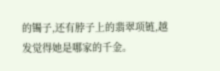的镯子,还有脖子上的翡翠项链,越发觉得她是哪家的千金。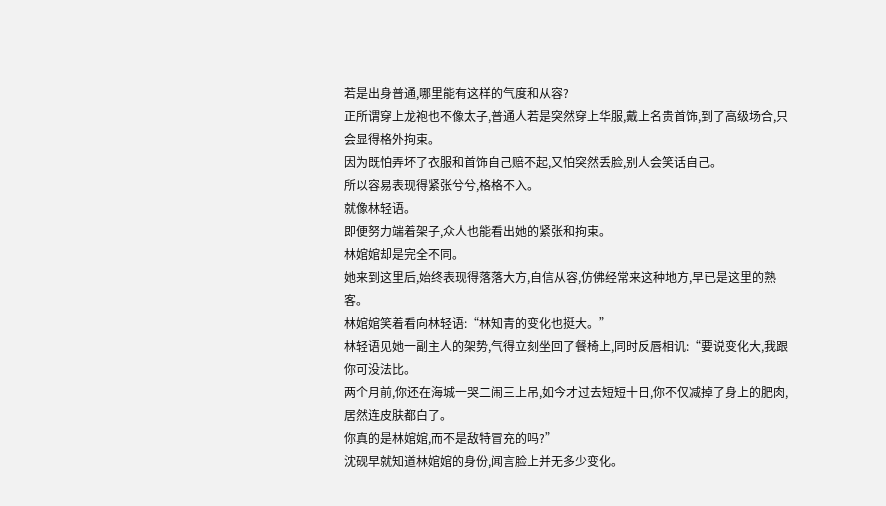若是出身普通,哪里能有这样的气度和从容?
正所谓穿上龙袍也不像太子,普通人若是突然穿上华服,戴上名贵首饰,到了高级场合,只会显得格外拘束。
因为既怕弄坏了衣服和首饰自己赔不起,又怕突然丢脸,别人会笑话自己。
所以容易表现得紧张兮兮,格格不入。
就像林轻语。
即便努力端着架子,众人也能看出她的紧张和拘束。
林婠婠却是完全不同。
她来到这里后,始终表现得落落大方,自信从容,仿佛经常来这种地方,早已是这里的熟客。
林婠婠笑着看向林轻语:“林知青的变化也挺大。”
林轻语见她一副主人的架势,气得立刻坐回了餐椅上,同时反唇相讥:“要说变化大,我跟你可没法比。
两个月前,你还在海城一哭二闹三上吊,如今才过去短短十日,你不仅减掉了身上的肥肉,居然连皮肤都白了。
你真的是林婠婠,而不是敌特冒充的吗?”
沈砚早就知道林婠婠的身份,闻言脸上并无多少变化。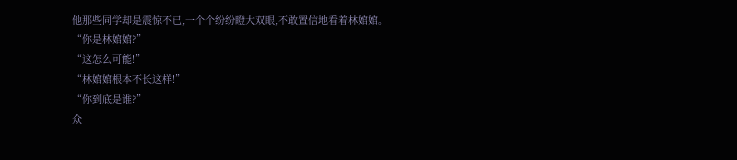他那些同学却是震惊不已,一个个纷纷瞪大双眼,不敢置信地看着林婠婠。
“你是林婠婠?”
“这怎么可能!”
“林婠婠根本不长这样!”
“你到底是谁?”
众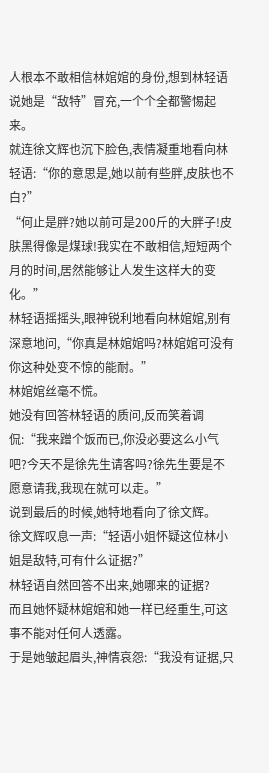人根本不敢相信林婠婠的身份,想到林轻语说她是“敌特”冒充,一个个全都警惕起来。
就连徐文辉也沉下脸色,表情凝重地看向林轻语:“你的意思是,她以前有些胖,皮肤也不白?”
“何止是胖?她以前可是200斤的大胖子!皮肤黑得像是煤球!我实在不敢相信,短短两个月的时间,居然能够让人发生这样大的变化。”
林轻语摇摇头,眼神锐利地看向林婠婠,别有深意地问,“你真是林婠婠吗?林婠婠可没有你这种处变不惊的能耐。”
林婠婠丝毫不慌。
她没有回答林轻语的质问,反而笑着调侃:“我来蹭个饭而已,你没必要这么小气吧?今天不是徐先生请客吗?徐先生要是不愿意请我,我现在就可以走。”
说到最后的时候,她特地看向了徐文辉。
徐文辉叹息一声:“轻语小姐怀疑这位林小姐是敌特,可有什么证据?”
林轻语自然回答不出来,她哪来的证据?
而且她怀疑林婠婠和她一样已经重生,可这事不能对任何人透露。
于是她皱起眉头,神情哀怨:“我没有证据,只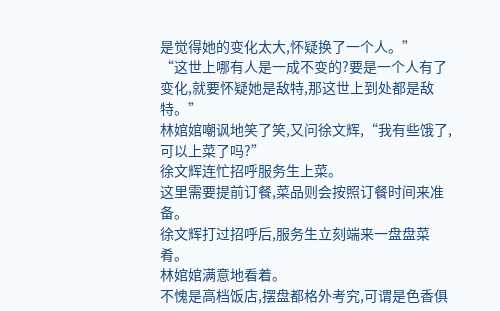是觉得她的变化太大,怀疑换了一个人。”
“这世上哪有人是一成不变的?要是一个人有了变化,就要怀疑她是敌特,那这世上到处都是敌特。”
林婠婠嘲讽地笑了笑,又问徐文辉,“我有些饿了,可以上菜了吗?”
徐文辉连忙招呼服务生上菜。
这里需要提前订餐,菜品则会按照订餐时间来准备。
徐文辉打过招呼后,服务生立刻端来一盘盘菜肴。
林婠婠满意地看着。
不愧是高档饭店,摆盘都格外考究,可谓是色香俱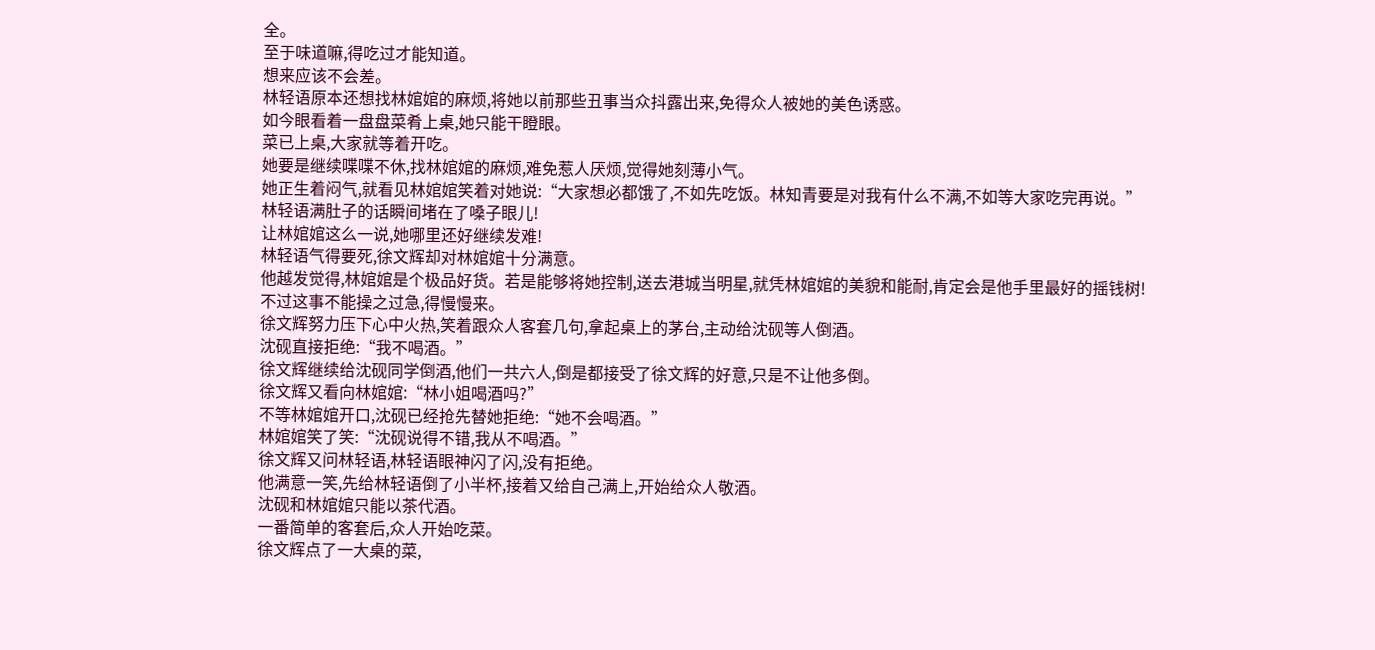全。
至于味道嘛,得吃过才能知道。
想来应该不会差。
林轻语原本还想找林婠婠的麻烦,将她以前那些丑事当众抖露出来,免得众人被她的美色诱惑。
如今眼看着一盘盘菜肴上桌,她只能干瞪眼。
菜已上桌,大家就等着开吃。
她要是继续喋喋不休,找林婠婠的麻烦,难免惹人厌烦,觉得她刻薄小气。
她正生着闷气,就看见林婠婠笑着对她说:“大家想必都饿了,不如先吃饭。林知青要是对我有什么不满,不如等大家吃完再说。”
林轻语满肚子的话瞬间堵在了嗓子眼儿!
让林婠婠这么一说,她哪里还好继续发难!
林轻语气得要死,徐文辉却对林婠婠十分满意。
他越发觉得,林婠婠是个极品好货。若是能够将她控制,送去港城当明星,就凭林婠婠的美貌和能耐,肯定会是他手里最好的摇钱树!
不过这事不能操之过急,得慢慢来。
徐文辉努力压下心中火热,笑着跟众人客套几句,拿起桌上的茅台,主动给沈砚等人倒酒。
沈砚直接拒绝:“我不喝酒。”
徐文辉继续给沈砚同学倒酒,他们一共六人,倒是都接受了徐文辉的好意,只是不让他多倒。
徐文辉又看向林婠婠:“林小姐喝酒吗?”
不等林婠婠开口,沈砚已经抢先替她拒绝:“她不会喝酒。”
林婠婠笑了笑:“沈砚说得不错,我从不喝酒。”
徐文辉又问林轻语,林轻语眼神闪了闪,没有拒绝。
他满意一笑,先给林轻语倒了小半杯,接着又给自己满上,开始给众人敬酒。
沈砚和林婠婠只能以茶代酒。
一番简单的客套后,众人开始吃菜。
徐文辉点了一大桌的菜,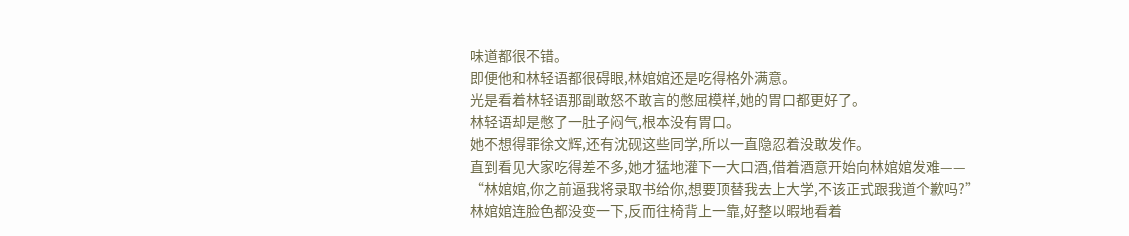味道都很不错。
即便他和林轻语都很碍眼,林婠婠还是吃得格外满意。
光是看着林轻语那副敢怒不敢言的憋屈模样,她的胃口都更好了。
林轻语却是憋了一肚子闷气,根本没有胃口。
她不想得罪徐文辉,还有沈砚这些同学,所以一直隐忍着没敢发作。
直到看见大家吃得差不多,她才猛地灌下一大口酒,借着酒意开始向林婠婠发难——
“林婠婠,你之前逼我将录取书给你,想要顶替我去上大学,不该正式跟我道个歉吗?”
林婠婠连脸色都没变一下,反而往椅背上一靠,好整以暇地看着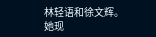林轻语和徐文辉。
她现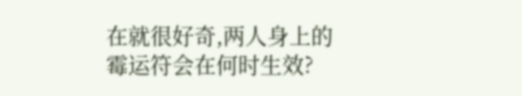在就很好奇,两人身上的霉运符会在何时生效?